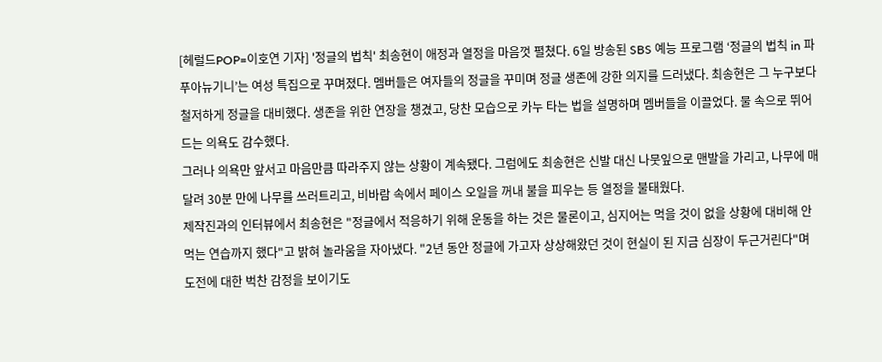[헤럴드POP=이호연 기자] '정글의 법칙' 최송현이 애정과 열정을 마음껏 펼쳤다. 6일 방송된 SBS 예능 프로그램 ‘정글의 법칙 in 파푸아뉴기니’는 여성 특집으로 꾸며졌다. 멤버들은 여자들의 정글을 꾸미며 정글 생존에 강한 의지를 드러냈다. 최송현은 그 누구보다 철저하게 정글을 대비했다. 생존을 위한 연장을 챙겼고, 당찬 모습으로 카누 타는 법을 설명하며 멤버들을 이끌었다. 물 속으로 뛰어드는 의욕도 감수했다.
그러나 의욕만 앞서고 마음만큼 따라주지 않는 상황이 계속됐다. 그럼에도 최송현은 신발 대신 나뭇잎으로 맨발을 가리고, 나무에 매달려 30분 만에 나무를 쓰러트리고, 비바람 속에서 페이스 오일을 꺼내 불을 피우는 등 열정을 불태웠다.
제작진과의 인터뷰에서 최송현은 "정글에서 적응하기 위해 운동을 하는 것은 물론이고, 심지어는 먹을 것이 없을 상황에 대비해 안 먹는 연습까지 했다"고 밝혀 놀라움을 자아냈다. "2년 동안 정글에 가고자 상상해왔던 것이 현실이 된 지금 심장이 두근거린다"며 도전에 대한 벅찬 감정을 보이기도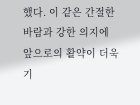했다. 이 같은 간절한 바람과 강한 의지에 앞으로의 활약이 더욱 기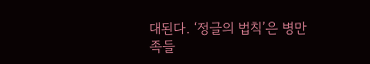대된다. ‘정글의 법칙’은 병만족들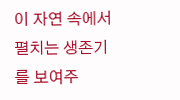이 자연 속에서 펼치는 생존기를 보여주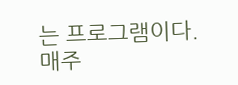는 프로그램이다. 매주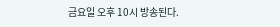금요일 오후 10시 방송된다.